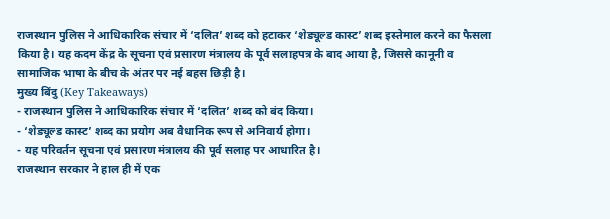राजस्थान पुलिस ने आधिकारिक संचार में ‘दलित’ शब्द को हटाकर ‘शेड्यूल्ड कास्ट’ शब्द इस्तेमाल करने का फैसला किया है। यह कदम केंद्र के सूचना एवं प्रसारण मंत्रालय के पूर्व सलाहपत्र के बाद आया है, जिससे कानूनी व सामाजिक भाषा के बीच के अंतर पर नई बहस छिड़ी है।
मुख्य बिंदु (Key Takeaways)
- राजस्थान पुलिस ने आधिकारिक संचार में ‘दलित’ शब्द को बंद किया।
- ‘शेड्यूल्ड कास्ट’ शब्द का प्रयोग अब वैधानिक रूप से अनिवार्य होगा।
- यह परिवर्तन सूचना एवं प्रसारण मंत्रालय की पूर्व सलाह पर आधारित है।
राजस्थान सरकार ने हाल ही में एक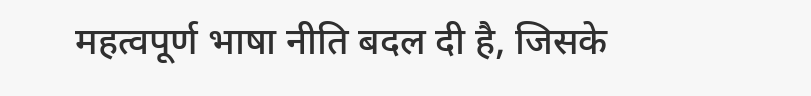महत्वपूर्ण भाषा नीति बदल दी है, जिसके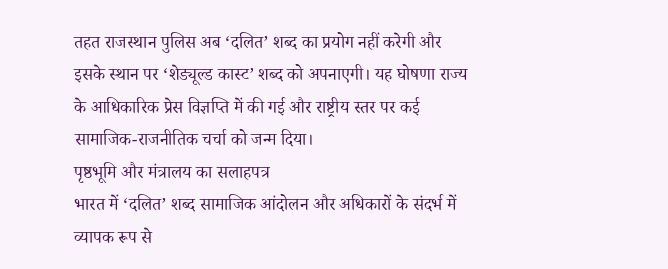तहत राजस्थान पुलिस अब ‘दलित’ शब्द का प्रयोग नहीं करेगी और इसके स्थान पर ‘शेड्यूल्ड कास्ट’ शब्द को अपनाएगी। यह घोषणा राज्य के आधिकारिक प्रेस विज्ञप्ति में की गई और राष्ट्रीय स्तर पर कई सामाजिक-राजनीतिक चर्चा को जन्म दिया।
पृष्ठभूमि और मंत्रालय का सलाहपत्र
भारत में ‘दलित’ शब्द सामाजिक आंदोलन और अधिकारों के संदर्भ में व्यापक रूप से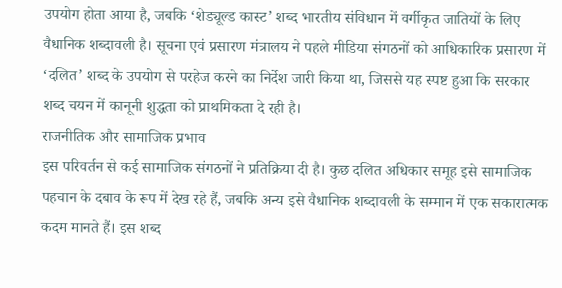उपयोग होता आया है, जबकि ‘शेड्यूल्ड कास्ट’ शब्द भारतीय संविधान में वर्गीकृत जातियों के लिए वैधानिक शब्दावली है। सूचना एवं प्रसारण मंत्रालय ने पहले मीडिया संगठनों को आधिकारिक प्रसारण में ‘दलित’ शब्द के उपयोग से परहेज करने का निर्देश जारी किया था, जिससे यह स्पष्ट हुआ कि सरकार शब्द चयन में कानूनी शुद्धता को प्राथमिकता दे रही है।
राजनीतिक और सामाजिक प्रभाव
इस परिवर्तन से कई सामाजिक संगठनों ने प्रतिक्रिया दी है। कुछ दलित अधिकार समूह इसे सामाजिक पहचान के दबाव के रूप में देख रहे हैं, जबकि अन्य इसे वैधानिक शब्दावली के सम्मान में एक सकारात्मक कदम मानते हैं। इस शब्द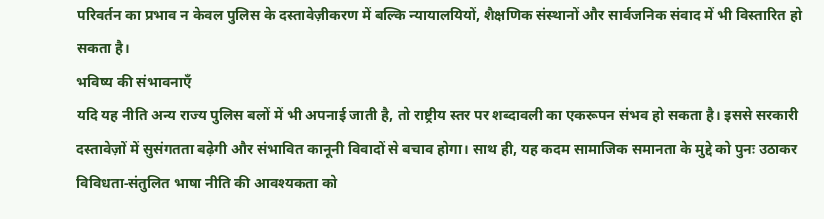परिवर्तन का प्रभाव न केवल पुलिस के दस्तावेज़ीकरण में बल्कि न्यायालयियों, शैक्षणिक संस्थानों और सार्वजनिक संवाद में भी विस्तारित हो सकता है।
भविष्य की संभावनाएँ
यदि यह नीति अन्य राज्य पुलिस बलों में भी अपनाई जाती है, तो राष्ट्रीय स्तर पर शब्दावली का एकरूपन संभव हो सकता है। इससे सरकारी दस्तावेज़ों में सुसंगतता बढ़ेगी और संभावित कानूनी विवादों से बचाव होगा। साथ ही, यह कदम सामाजिक समानता के मुद्दे को पुनः उठाकर विविधता‑संतुलित भाषा नीति की आवश्यकता को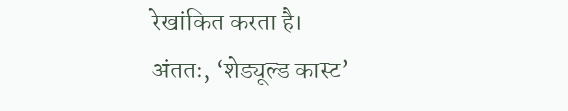रेखांकित करता है।
अंततः, ‘शेड्यूल्ड कास्ट’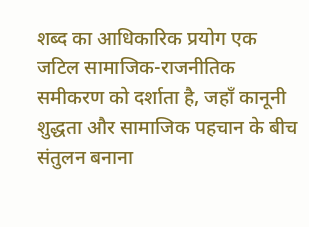शब्द का आधिकारिक प्रयोग एक जटिल सामाजिक-राजनीतिक समीकरण को दर्शाता है, जहाँ कानूनी शुद्धता और सामाजिक पहचान के बीच संतुलन बनाना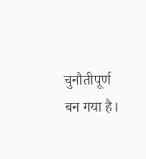चुनौतीपूर्ण बन गया है।